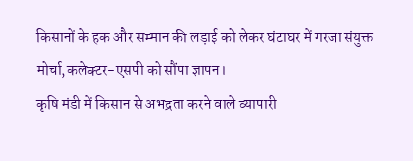किसानों के हक और सम्मान की लड़ाई को लेकर घंटाघर में गरजा संयुक्त मोर्चा,कलेक्टर-एसपी को सौंपा ज्ञापन।
कृषि मंडी में किसान से अभद्रता करने वाले व्यापारी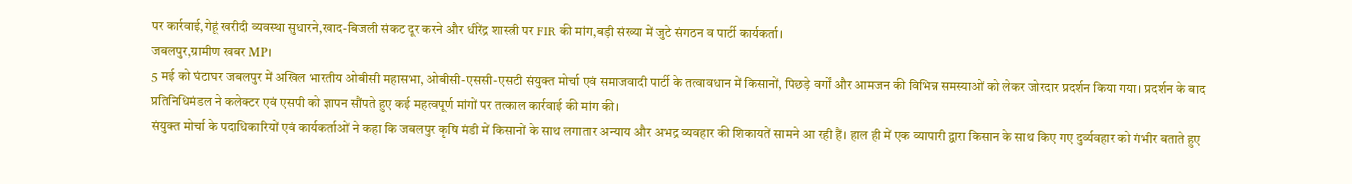पर कार्रवाई,गेहूं खरीदी व्यवस्था सुधारने,खाद-बिजली संकट दूर करने और धीरेंद्र शास्त्री पर FIR की मांग,बड़ी संख्या में जुटे संगठन व पार्टी कार्यकर्ता।
जबलपुर,ग्रामीण खबर MP।
5 मई को घंटाघर जबलपुर में अखिल भारतीय ओबीसी महासभा, ओबीसी-एससी-एसटी संयुक्त मोर्चा एवं समाजवादी पार्टी के तत्वावधान में किसानों, पिछड़े वर्गों और आमजन की विभिन्न समस्याओं को लेकर जोरदार प्रदर्शन किया गया। प्रदर्शन के बाद प्रतिनिधिमंडल ने कलेक्टर एवं एसपी को ज्ञापन सौंपते हुए कई महत्वपूर्ण मांगों पर तत्काल कार्रवाई की मांग की।
संयुक्त मोर्चा के पदाधिकारियों एवं कार्यकर्ताओं ने कहा कि जबलपुर कृषि मंडी में किसानों के साथ लगातार अन्याय और अभद्र व्यवहार की शिकायतें सामने आ रही हैं। हाल ही में एक व्यापारी द्वारा किसान के साथ किए गए दुर्व्यवहार को गंभीर बताते हुए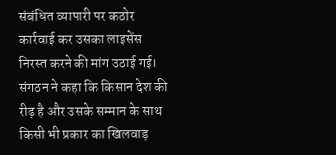संबंधित व्यापारी पर कठोर कार्रवाई कर उसका लाइसेंस निरस्त करने की मांग उठाई गई। संगठन ने कहा कि किसान देश की रीढ़ है और उसके सम्मान के साथ किसी भी प्रकार का खिलवाड़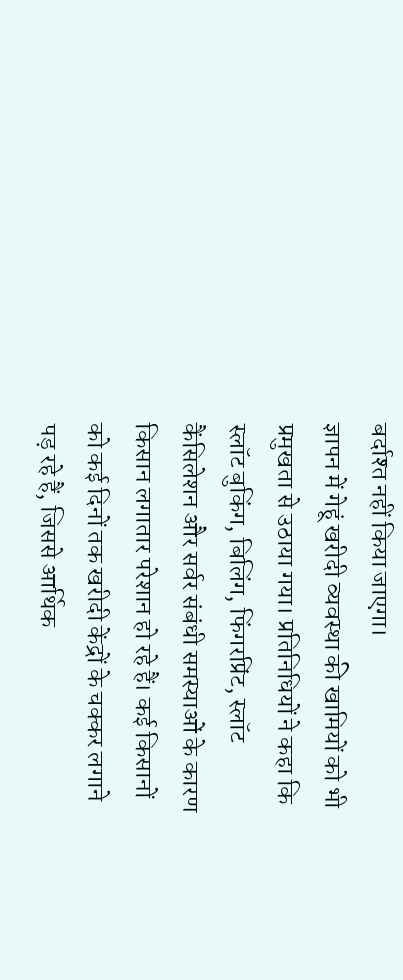बर्दाश्त नहीं किया जाएगा।
ज्ञापन में गेहूं खरीदी व्यवस्था की खामियों को भी प्रमुखता से उठाया गया। प्रतिनिधियों ने कहा कि स्लॉट बुकिंग, बिलिंग, फिंगरप्रिंट, स्लॉट कैंसिलेशन और सर्वर संबंधी समस्याओं के कारण किसान लगातार परेशान हो रहे हैं। कई किसानों को कई दिनों तक खरीदी केंद्रों के चक्कर लगाने पड़ रहे हैं, जिससे आर्थिक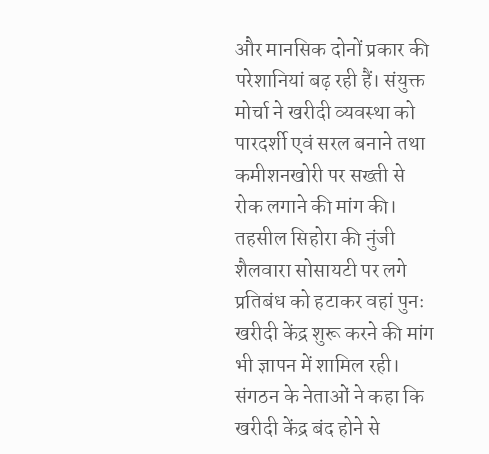और मानसिक दोनों प्रकार की परेशानियां बढ़ रही हैं। संयुक्त मोर्चा ने खरीदी व्यवस्था को पारदर्शी एवं सरल बनाने तथा कमीशनखोरी पर सख्ती से रोक लगाने की मांग की।
तहसील सिहोरा की नुंजी शैलवारा सोसायटी पर लगे प्रतिबंध को हटाकर वहां पुनः खरीदी केंद्र शुरू करने की मांग भी ज्ञापन में शामिल रही। संगठन के नेताओं ने कहा कि खरीदी केंद्र बंद होने से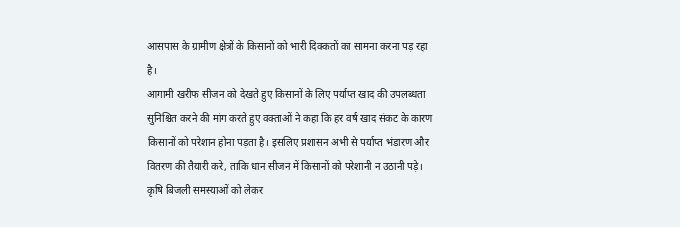आसपास के ग्रामीण क्षेत्रों के किसानों को भारी दिक्कतों का सामना करना पड़ रहा है।
आगामी खरीफ सीजन को देखते हुए किसानों के लिए पर्याप्त खाद की उपलब्धता सुनिश्चित करने की मांग करते हुए वक्ताओं ने कहा कि हर वर्ष खाद संकट के कारण किसानों को परेशान होना पड़ता है। इसलिए प्रशासन अभी से पर्याप्त भंडारण और वितरण की तैयारी करे, ताकि धान सीजन में किसानों को परेशानी न उठानी पड़े।
कृषि बिजली समस्याओं को लेकर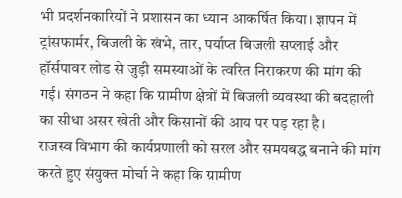भी प्रदर्शनकारियों ने प्रशासन का ध्यान आकर्षित किया। ज्ञापन में ट्रांसफार्मर, बिजली के खंभे, तार, पर्याप्त बिजली सप्लाई और हॉर्सपावर लोड से जुड़ी समस्याओं के त्वरित निराकरण की मांग की गई। संगठन ने कहा कि ग्रामीण क्षेत्रों में बिजली व्यवस्था की बदहाली का सीधा असर खेती और किसानों की आय पर पड़ रहा है।
राजस्व विभाग की कार्यप्रणाली को सरल और समयबद्ध बनाने की मांग करते हुए संयुक्त मोर्चा ने कहा कि ग्रामीण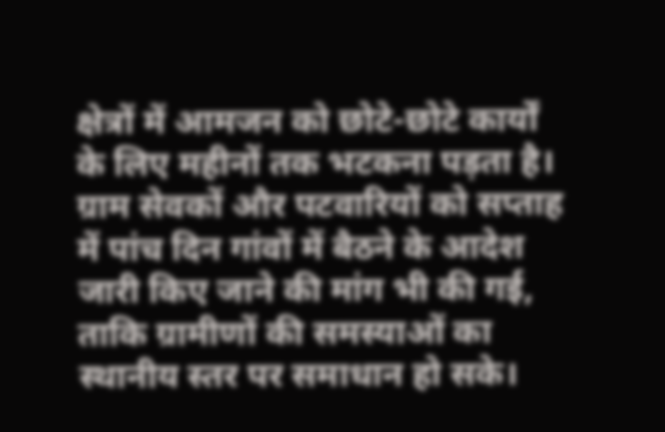क्षेत्रों में आमजन को छोटे-छोटे कार्यों के लिए महीनों तक भटकना पड़ता है। ग्राम सेवकों और पटवारियों को सप्ताह में पांच दिन गांवों में बैठने के आदेश जारी किए जाने की मांग भी की गई, ताकि ग्रामीणों की समस्याओं का स्थानीय स्तर पर समाधान हो सके।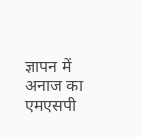ज्ञापन में अनाज का एमएसपी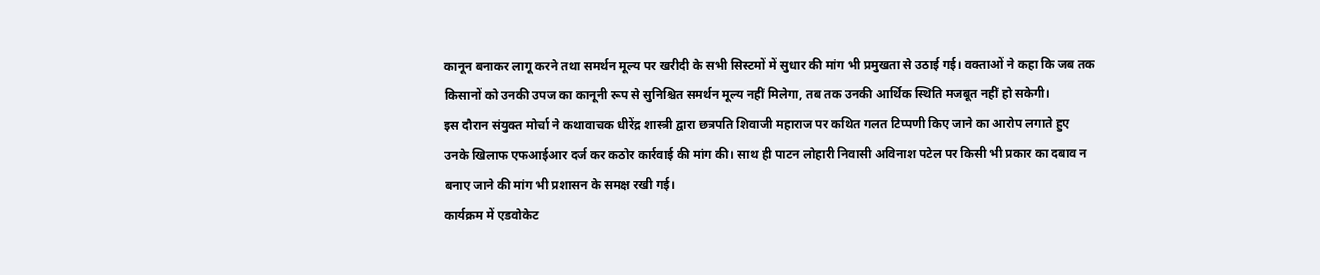कानून बनाकर लागू करने तथा समर्थन मूल्य पर खरीदी के सभी सिस्टमों में सुधार की मांग भी प्रमुखता से उठाई गई। वक्ताओं ने कहा कि जब तक किसानों को उनकी उपज का कानूनी रूप से सुनिश्चित समर्थन मूल्य नहीं मिलेगा, तब तक उनकी आर्थिक स्थिति मजबूत नहीं हो सकेगी।
इस दौरान संयुक्त मोर्चा ने कथावाचक धीरेंद्र शास्त्री द्वारा छत्रपति शिवाजी महाराज पर कथित गलत टिप्पणी किए जाने का आरोप लगाते हुए उनके खिलाफ एफआईआर दर्ज कर कठोर कार्रवाई की मांग की। साथ ही पाटन लोहारी निवासी अविनाश पटेल पर किसी भी प्रकार का दबाव न बनाए जाने की मांग भी प्रशासन के समक्ष रखी गई।
कार्यक्रम में एडवोकेट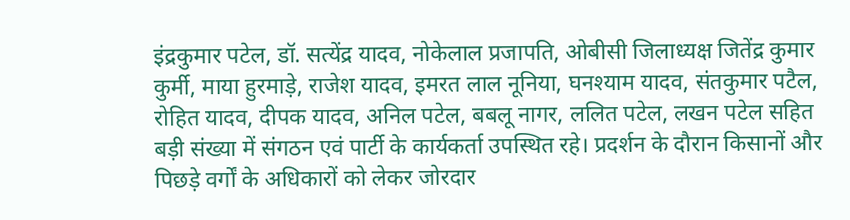इंद्रकुमार पटेल, डॉ. सत्येंद्र यादव, नोकेलाल प्रजापति, ओबीसी जिलाध्यक्ष जितेंद्र कुमार कुर्मी, माया हुरमाड़े, राजेश यादव, इमरत लाल नूनिया, घनश्याम यादव, संतकुमार पटैल, रोहित यादव, दीपक यादव, अनिल पटेल, बबलू नागर, ललित पटेल, लखन पटेल सहित बड़ी संख्या में संगठन एवं पार्टी के कार्यकर्ता उपस्थित रहे। प्रदर्शन के दौरान किसानों और पिछड़े वर्गों के अधिकारों को लेकर जोरदार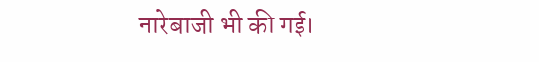नारेबाजी भी की गई।